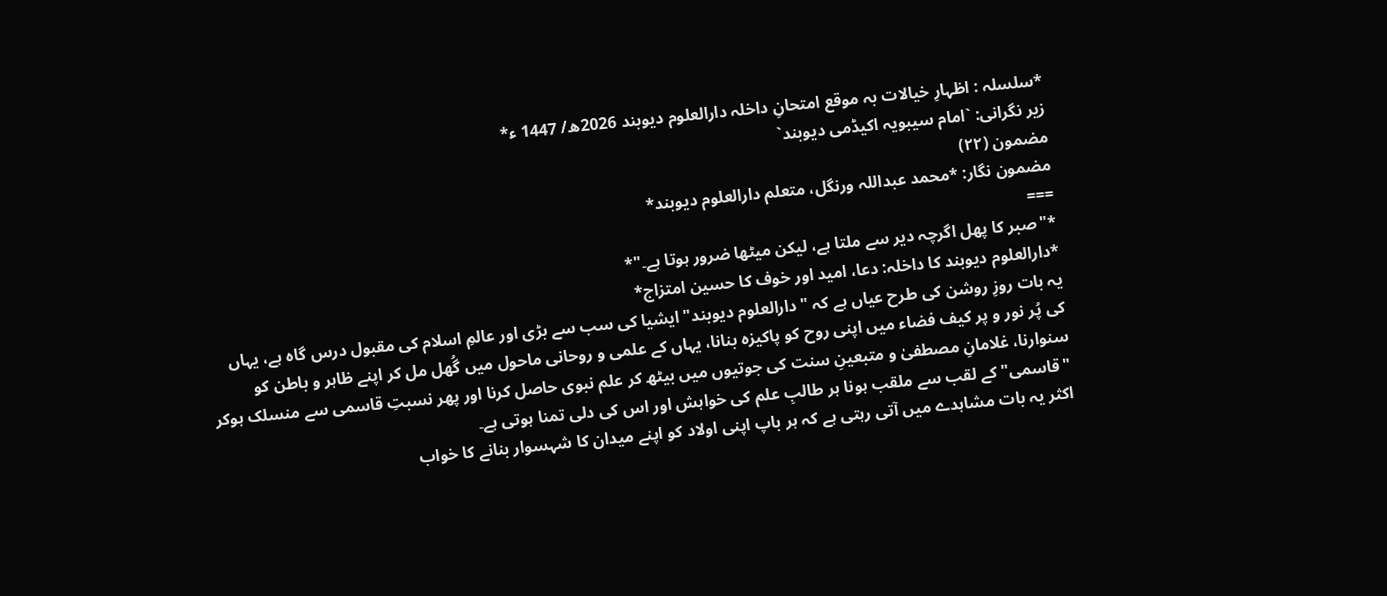*سلسلہ : اظہارِ خیالات بہ موقع امتحانِ داخلہ دارالعلوم دیوبند 2026ھ/ 1447 ء*
زیر نگرانی: `امام سیبویہ اکیڈمی دیوبند`
مضمون (٢٢)
مضمون نگار: *محمد عبداللہ ورنگل، متعلم دارالعلوم دیوبند*
===
*"صبر کا پھل اگرچہ دیر سے ملتا ہے، لیکن میٹھا ضرور ہوتا ہے۔"*
*دارالعلوم دیوبند کا داخلہ: دعا، امید اور خوف کا حسین امتزاج*
یہ بات روزِ روشن کی طرح عیاں ہے کہ "دارالعلوم دیوبند" ایشیا کی سب سے بڑی اور عالمِ اسلام کی مقبول درس گاہ ہے، یہاں کی پُر نور و پر کیف فضاء میں اپنی روح کو پاکیزہ بنانا، یہاں کے علمی و روحانی ماحول میں گُھل مل کر اپنے ظاہر و باطن کو سنوارنا، غلامانِ مصطفیٰ و متبعینِ سنت کی جوتیوں میں بیٹھ کر علم نبوی حاصل کرنا اور پھر نسبتِ قاسمی سے منسلک ہوکر "قاسمی" کے لقب سے ملقب ہونا ہر طالبِ علم کی خواہش اور اس کی دلی تمنا ہوتی ہے۔
اکثر یہ بات مشاہدے میں آتی رہتی ہے کہ ہر باپ اپنی اولاد کو اپنے میدان کا شہسوار بنانے کا خواب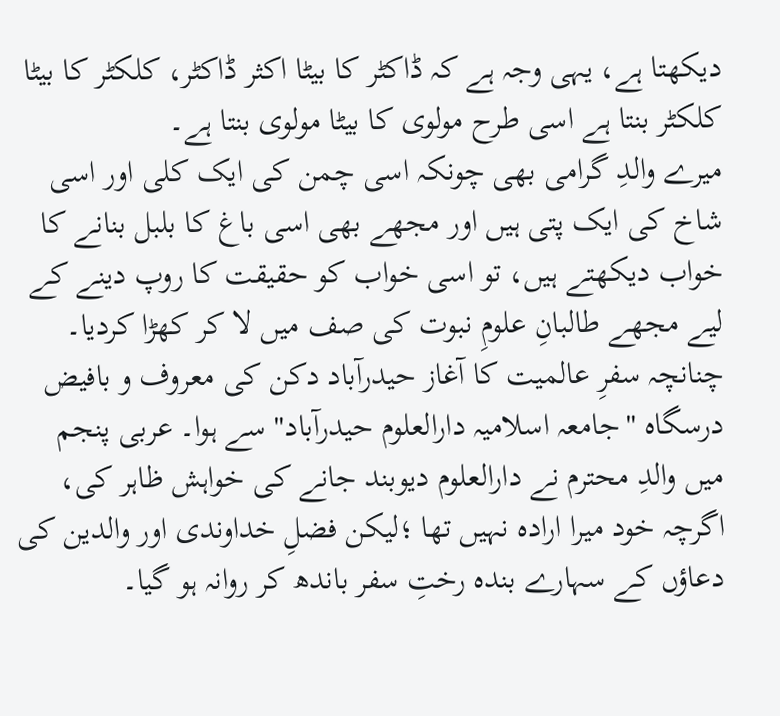دیکھتا ہے، یہی وجہ ہے کہ ڈاکٹر کا بیٹا اکثر ڈاکٹر، کلکٹر کا بیٹا کلکٹر بنتا ہے اسی طرح مولوی کا بیٹا مولوی بنتا ہے۔
میرے والدِ گرامی بھی چونکہ اسی چمن کی ایک کلی اور اسی شاخ کی ایک پتی ہیں اور مجھے بھی اسی باغ کا بلبل بنانے کا خواب دیکھتے ہیں، تو اسی خواب کو حقیقت کا روپ دینے کے لیے مجھے طالبانِ علومِ نبوت کی صف میں لا کر کھڑا کردیا۔
چنانچہ سفرِ عالمیت کا آغاز حیدرآباد دکن کی معروف و بافیض درسگاہ "جامعہ اسلامیہ دارالعلوم حیدرآباد" سے ہوا۔ عربی پنجم میں والدِ محترم نے دارالعلوم دیوبند جانے کی خواہش ظاہر کی، اگرچہ خود میرا ارادہ نہیں تھا ؛لیکن فضلِ خداوندی اور والدین کی دعاؤں کے سہارے بندہ رختِ سفر باندھ کر روانہ ہو گیا۔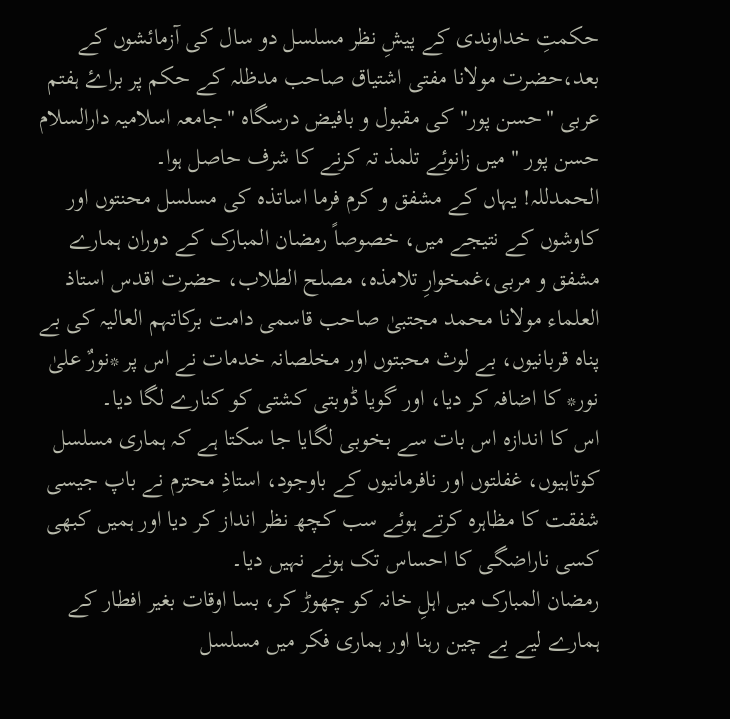حکمتِ خداوندی کے پیشِ نظر مسلسل دو سال کی آزمائشوں کے بعد،حضرت مولانا مفتی اشتیاق صاحب مدظلہ کے حکم پر براۓ ہفتم عربی "حسن پور" کی مقبول و بافیض درسگاہ "جامعہ اسلامیہ دارالسلام حسن پور " میں زانوئے تلمذ تہ کرنے کا شرف حاصل ہوا۔
الحمدللہ! یہاں کے مشفق و کرم فرما اساتذہ کی مسلسل محنتوں اور کاوشوں کے نتیجے میں، خصوصاً رمضان المبارک کے دوران ہمارے مشفق و مربی،غمخوارِ تلامذہ، مصلح الطلاب، حضرت اقدس استاذ العلماء مولانا محمد مجتبیٰ صاحب قاسمی دامت برکاتہم العالیہ کی بے پناہ قربانیوں، بے لوث محبتوں اور مخلصانہ خدمات نے اس پر *نورٌ علیٰ نور* کا اضافہ کر دیا، اور گویا ڈوبتی کشتی کو کنارے لگا دیا۔
اس کا اندازہ اس بات سے بخوبی لگایا جا سکتا ہے کہ ہماری مسلسل کوتاہیوں، غفلتوں اور نافرمانیوں کے باوجود، استاذِ محترم نے باپ جیسی شفقت کا مظاہرہ کرتے ہوئے سب کچھ نظر انداز کر دیا اور ہمیں کبھی کسی ناراضگی کا احساس تک ہونے نہیں دیا۔
رمضان المبارک میں اہلِ خانہ کو چھوڑ کر، بسا اوقات بغیر افطار کے ہمارے لیے بے چین رہنا اور ہماری فکر میں مسلسل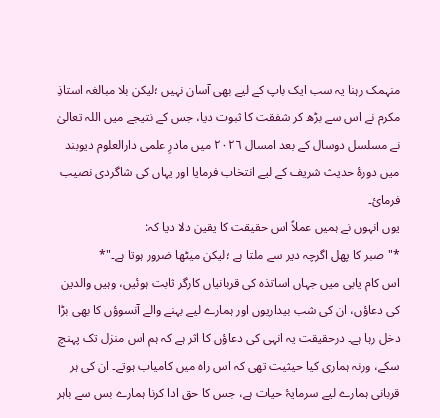منہمک رہنا یہ سب ایک باپ کے لیے بھی آسان نہیں ؛لیکن بلا مبالغہ استاذِ مکرم نے اس سے بڑھ کر شفقت کا ثبوت دیا، جس کے نتیجے میں اللہ تعالیٰ نے مسلسل دوسال کے بعد امسال ٢٠٢٦ میں مادرِ علمی دارالعلوم دیوبند میں دورۂ حدیث شریف کے لیے انتخاب فرمایا اور یہاں کی شاگردی نصیب فرمائ۔
یوں انہوں نے ہمیں عملاً اس حقیقت کا یقین دلا دیا کہ:
*"صبر کا پھل اگرچہ دیر سے ملتا ہے ؛لیکن میٹھا ضرور ہوتا ہے۔"*
اس کام یابی میں جہاں اساتذہ کی قربانیاں کارگر ثابت ہوئیں، وہیں والدین کی دعاؤں، ان کی شب بیداریوں اور ہمارے لیے بہنے والے آنسوؤں کا بھی بڑا دخل رہا ہے۔ درحقیقت یہ انہی کی دعاؤں کا اثر ہے کہ ہم اس منزل تک پہنچ سکے، ورنہ ہماری کیا حیثیت تھی کہ اس راہ میں کامیاب ہوتے۔ ان کی ہر قربانی ہمارے لیے سرمایۂ حیات ہے، جس کا حق ادا کرنا ہمارے بس سے باہر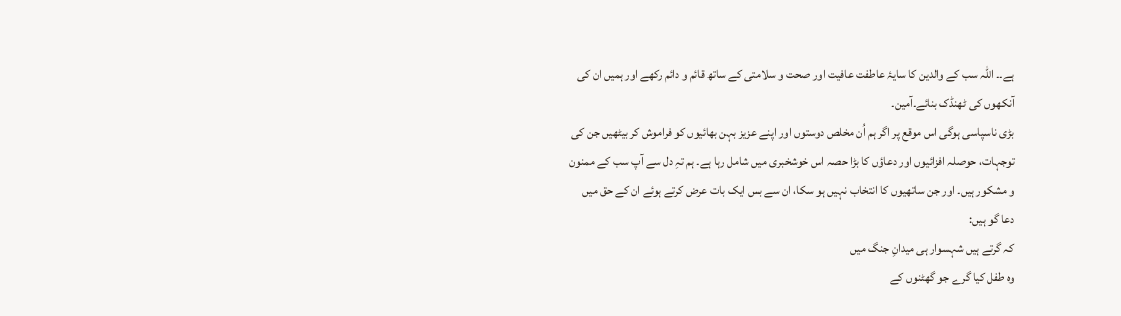ہے۔۔ اللہ سب کے والدین کا سایۂ عاطفت عافیت اور صحت و سلامتی کے ساتھ قائم و دائم رکھے اور ہمیں ان کی آنکھوں کی ٹھنڈک بنائے۔آمین۔
بڑی ناسپاسی ہوگی اس موقع پر اگر ہم اُن مخلص دوستوں اور اپنے عزیز بہن بھائیوں کو فراموش کر بیٹھیں جن کی توجہات، حوصلہ افزائیوں اور دعاؤں کا بڑا حصہ اس خوشخبری میں شامل رہا ہے۔ ہم تہِ دل سے آپ سب کے ممنون و مشکور ہیں۔ اور جن ساتھیوں کا انتخاب نہیں ہو سکا، ان سے بس ایک بات عرض کرتے ہوئے ان کے حق میں دعا گو ہیں:
کہ گرتے ہیں شہسوار ہی میدانِ جنگ میں
وہ طفل کیا گرے جو گھٹنوں کے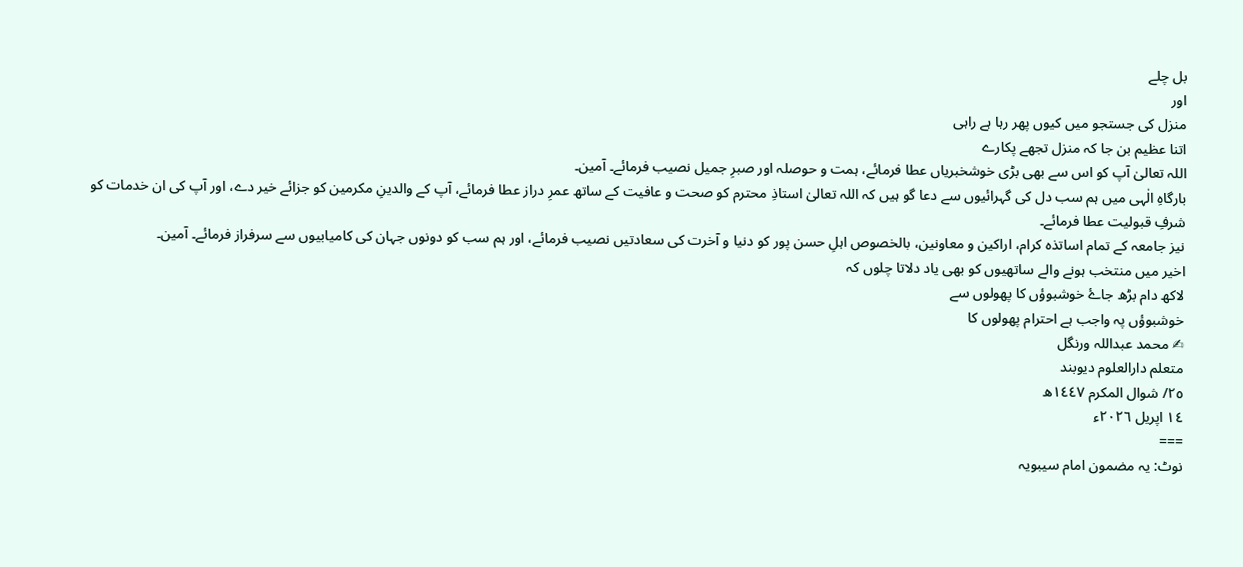بل چلے
اور
منزل کی جستجو میں کیوں پھر رہا ہے راہی
اتنا عظیم بن جا کہ منزل تجھے پکارے
اللہ تعالیٰ آپ کو اس سے بھی بڑی خوشخبریاں عطا فرمائے، ہمت و حوصلہ اور صبرِ جمیل نصیب فرمائے۔ آمین۔
بارگاہِ الٰہی میں ہم سب دل کی گہرائیوں سے دعا گو ہیں کہ اللہ تعالیٰ استاذِ محترم کو صحت و عافیت کے ساتھ عمرِ دراز عطا فرمائے، آپ کے والدینِ مکرمین کو جزائے خیر دے، اور آپ کی ان خدمات کو شرفِ قبولیت عطا فرمائے۔
نیز جامعہ کے تمام اساتذہ کرام، اراکین و معاونین، بالخصوص اہلِ حسن پور کو دنیا و آخرت کی سعادتیں نصیب فرمائے، اور ہم سب کو دونوں جہان کی کامیابیوں سے سرفراز فرمائے۔ آمین۔
اخیر میں منتخب ہونے والے ساتھیوں کو بھی یاد دلاتا چلوں کہ
لاکھ دام بڑھ جاۓ خوشبوؤں کا پھولوں سے
خوشبوؤں پہ واجب ہے احترام پھولوں کا
✍ محمد عبداللہ ورنگل
متعلم دارالعلوم دیوبند
٢٥/ شوال المکرم ١٤٤٧ھ
١٤ اپریل ٢٠٢٦ء
===
نوٹ: یہ مضمون امام سیبویہ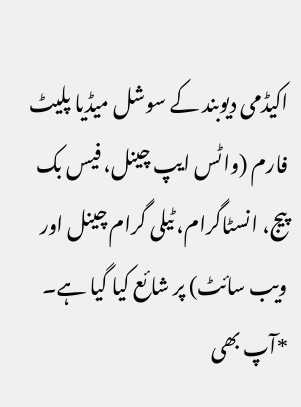اکیڈمی دیوبند کے سوشل میڈیا پلیٹ فارم (واٹس ایپ چینل، فیس بک پیج، انسٹاگرام، ٹیلی گرام چینل اور ویب سائٹ) پر شائع کیا گیا ہے۔
*آپ بھی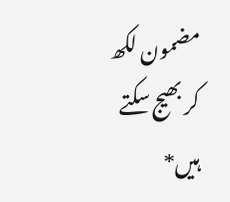مضمون لکھ کر بھیج سکتے ہیں*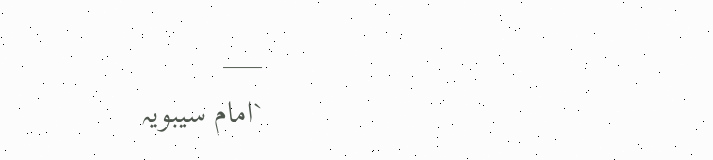___
`امام سیبویہ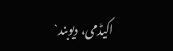اکیڈمی، دیوبند`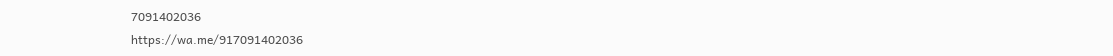7091402036
https://wa.me/917091402036